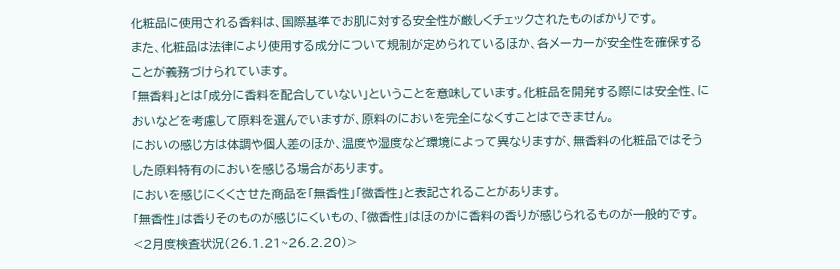化粧品に使用される香料は、国際基準でお肌に対する安全性が厳しくチェックされたものばかりです。
また、化粧品は法律により使用する成分について規制が定められているほか、各メーカーが安全性を確保することが義務づけられています。
「無香料」とは「成分に香料を配合していない」ということを意味しています。化粧品を開発する際には安全性、においなどを考慮して原料を選んでいますが、原料のにおいを完全になくすことはできません。
においの感じ方は体調や個人差のほか、温度や湿度など環境によって異なりますが、無香料の化粧品ではそうした原料特有のにおいを感じる場合があります。
においを感じにくくさせた商品を「無香性」「微香性」と表記されることがあります。
「無香性」は香りそのものが感じにくいもの、「微香性」はほのかに香料の香りが感じられるものが一般的です。
<2月度検査状況(26.1.21~26.2.20)>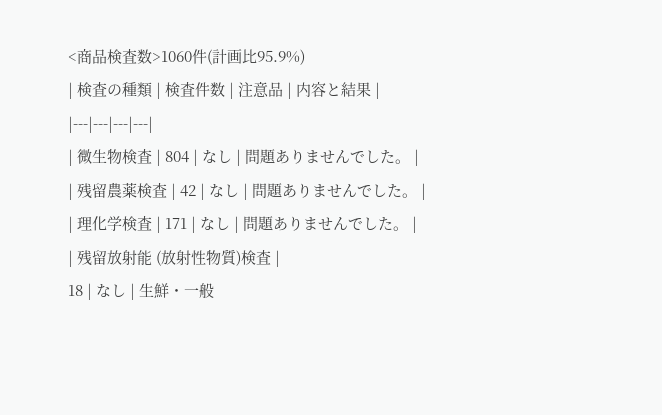<商品検査数>1060件(計画比95.9%)
| 検査の種類 | 検査件数 | 注意品 | 内容と結果 |
|---|---|---|---|
| 微生物検査 | 804 | なし | 問題ありませんでした。 |
| 残留農薬検査 | 42 | なし | 問題ありませんでした。 |
| 理化学検査 | 171 | なし | 問題ありませんでした。 |
| 残留放射能 (放射性物質)検査 |
18 | なし | 生鮮・一般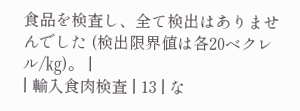食品を検査し、全て検出はありませんでした (検出限界値は各20ベクレル/㎏)。 |
| 輸入食肉検査 | 13 | な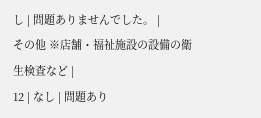し | 問題ありませんでした。 |
その他 ※店舗・福祉施設の設備の衛生検査など |
12 | なし | 問題あり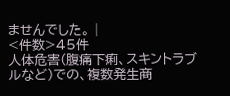ませんでした。 |
<件数>45件
人体危害(腹痛下痢、スキントラブルなど)での、複数発生商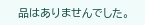品はありませんでした。